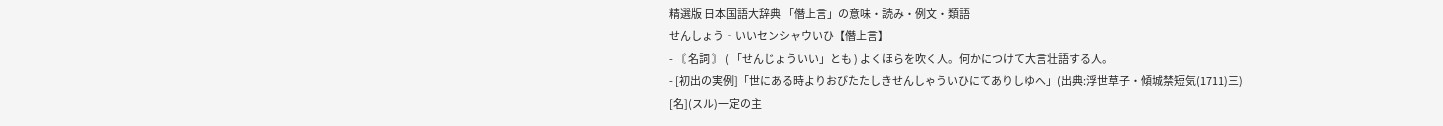精選版 日本国語大辞典 「僭上言」の意味・読み・例文・類語
せんしょう‐いいセンシャウいひ【僭上言】
- 〘 名詞 〙 ( 「せんじょういい」とも ) よくほらを吹く人。何かにつけて大言壮語する人。
- [初出の実例]「世にある時よりおびたたしきせんしゃういひにてありしゆへ」(出典:浮世草子・傾城禁短気(1711)三)
[名](スル)一定の主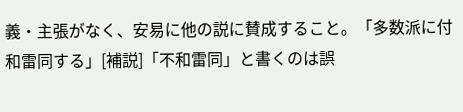義・主張がなく、安易に他の説に賛成すること。「多数派に付和雷同する」[補説]「不和雷同」と書くのは誤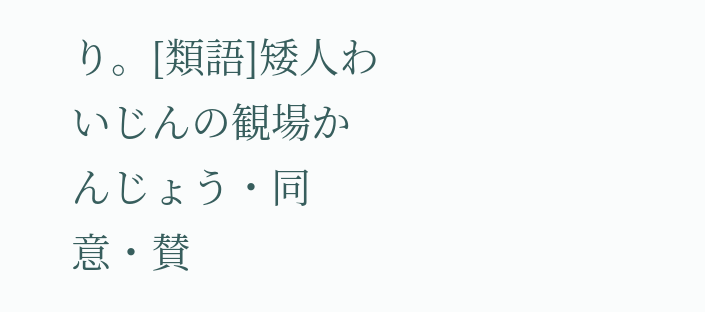り。[類語]矮人わいじんの観場かんじょう・同意・賛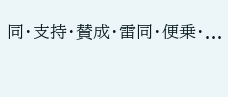同・支持・賛成・雷同・便乗・...